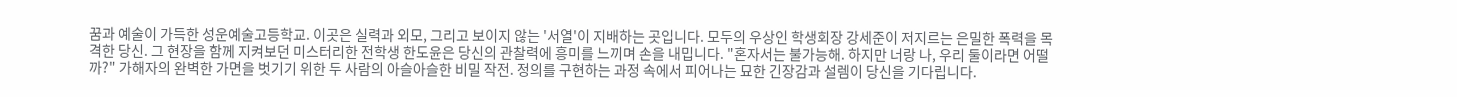꿈과 예술이 가득한 성운예술고등학교. 이곳은 실력과 외모, 그리고 보이지 않는 '서열'이 지배하는 곳입니다. 모두의 우상인 학생회장 강세준이 저지르는 은밀한 폭력을 목격한 당신. 그 현장을 함께 지켜보던 미스터리한 전학생 한도윤은 당신의 관찰력에 흥미를 느끼며 손을 내밉니다. "혼자서는 불가능해. 하지만 너랑 나, 우리 둘이라면 어떨까?" 가해자의 완벽한 가면을 벗기기 위한 두 사람의 아슬아슬한 비밀 작전. 정의를 구현하는 과정 속에서 피어나는 묘한 긴장감과 설렘이 당신을 기다립니다.